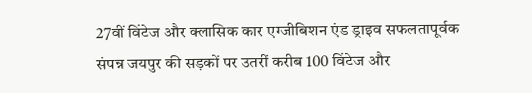27वीं विंटेज और क्लासिक कार एग्जीबिशन एंड ड्राइव सफलतापूर्वक संपन्न जयपुर की सड़कों पर उतरीं करीब 100 विंटेज और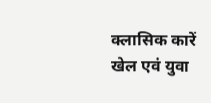क्लासिक कारें खेल एवं युवा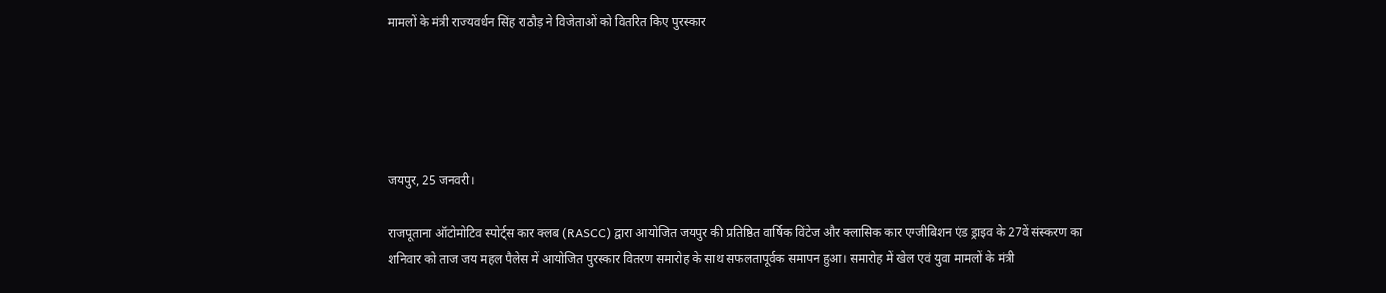मामलों के मंत्री राज्यवर्धन सिंह राठौड़ ने विजेताओं को वितरित किए पुरस्कार





जयपुर, 25 जनवरी।

राजपूताना ऑटोमोटिव स्पोर्ट्स कार क्लब (RASCC) द्वारा आयोजित जयपुर की प्रतिष्ठित वार्षिक विंटेज और क्लासिक कार एग्जीबिशन एंड ड्राइव के 27वें संस्करण का शनिवार को ताज जय महल पैलेस में आयोजित पुरस्कार वितरण समारोह के साथ सफलतापूर्वक समापन हुआ। समारोह में खेल एवं युवा मामलों के मंत्री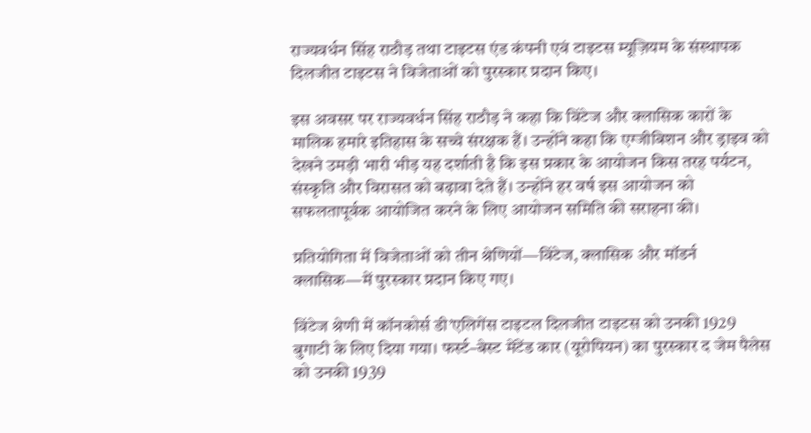राज्यवर्धन सिंह राठौड़ तथा टाइटस एंड कंपनी एवं टाइटस म्यूज़ियम के संस्थापक दिलजीत टाइटस ने विजेताओं को पुरस्कार प्रदान किए।

इस अवसर पर राज्यवर्धन सिंह राठौड़ ने कहा कि विंटेज और क्लासिक कारों के मालिक हमारे इतिहास के सच्चे संरक्षक हैं। उन्होंने कहा कि एग्जीबिशन और ड्राइव को देखने उमड़ी भारी भीड़ यह दर्शाती है कि इस प्रकार के आयोजन किस तरह पर्यटन, संस्कृति और विरासत को बढ़ावा देते हैं। उन्होंने हर वर्ष इस आयोजन को सफलतापूर्वक आयोजित करने के लिए आयोजन समिति की सराहना की।

प्रतियोगिता में विजेताओं को तीन श्रेणियों—विंटेज, क्लासिक और मॉडर्न क्लासिक—में पुरस्कार प्रदान किए गए।

विंटेज श्रेणी में कॉनकोर्स डी’एलिगेंस टाइटल दिलजीत टाइटस को उनकी 1929 बुगाटी के लिए दिया गया। फर्स्ट–बेस्ट मेंटेंड कार (यूरोपियन) का पुरस्कार द जेम पैलेस को उनकी 1939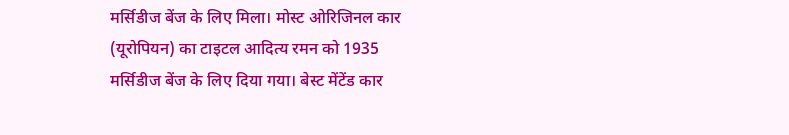मर्सिडीज बेंज के लिए मिला। मोस्ट ओरिजिनल कार (यूरोपियन) का टाइटल आदित्य रमन को 1935 मर्सिडीज बेंज के लिए दिया गया। बेस्ट मेंटेंड कार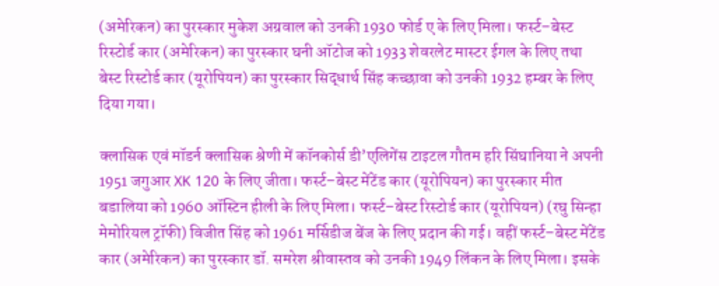(अमेरिकन) का पुरस्कार मुकेश अग्रवाल को उनकी 1930 फोर्ड ए के लिए मिला। फर्स्ट–बेस्ट रिस्टोर्ड कार (अमेरिकन) का पुरस्कार घनी ऑटोज को 1933 शेवरलेट मास्टर ईगल के लिए तथा बेस्ट रिस्टोर्ड कार (यूरोपियन) का पुरस्कार सिद्धार्थ सिंह कच्छावा को उनकी 1932 हम्बर के लिए दिया गया।

क्लासिक एवं मॉडर्न क्लासिक श्रेणी में कॉनकोर्स डी’एलिगेंस टाइटल गौतम हरि सिंघानिया ने अपनी 1951 जगुआर XK 120 के लिए जीता। फर्स्ट–बेस्ट मेंटेंड कार (यूरोपियन) का पुरस्कार मीत बडालिया को 1960 ऑस्टिन हीली के लिए मिला। फर्स्ट–बेस्ट रिस्टोर्ड कार (यूरोपियन) (रघु सिन्हा मेमोरियल ट्रॉफी) विजीत सिंह को 1961 मर्सिडीज बेंज के लिए प्रदान की गई। वहीं फर्स्ट–बेस्ट मेंटेंड कार (अमेरिकन) का पुरस्कार डॉ. समरेश श्रीवास्तव को उनकी 1949 लिंकन के लिए मिला। इसके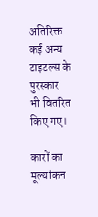अतिरिक्त कई अन्य टाइटल्स के पुरस्कार भी वितरित किए गए।

कारों का मूल्यांकन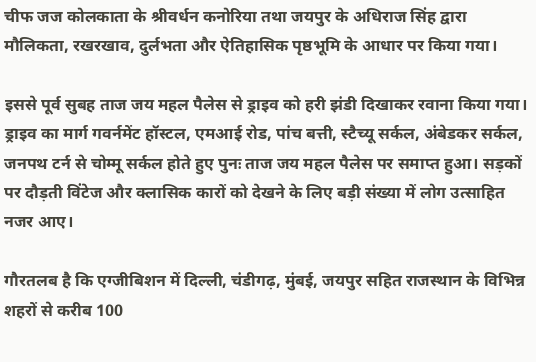चीफ जज कोलकाता के श्रीवर्धन कनोरिया तथा जयपुर के अधिराज सिंह द्वारा मौलिकता, रखरखाव, दुर्लभता और ऐतिहासिक पृष्ठभूमि के आधार पर किया गया।

इससे पूर्व सुबह ताज जय महल पैलेस से ड्राइव को हरी झंडी दिखाकर रवाना किया गया। ड्राइव का मार्ग गवर्नमेंट हॉस्टल, एमआई रोड, पांच बत्ती, स्टैच्यू सर्कल, अंबेडकर सर्कल, जनपथ टर्न से चोम्मू सर्कल होते हुए पुनः ताज जय महल पैलेस पर समाप्त हुआ। सड़कों पर दौड़ती विंटेज और क्लासिक कारों को देखने के लिए बड़ी संख्या में लोग उत्साहित नजर आए।

गौरतलब है कि एग्जीबिशन में दिल्ली, चंडीगढ़, मुंबई, जयपुर सहित राजस्थान के विभिन्न शहरों से करीब 100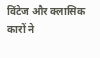विंटेज और क्लासिक कारों ने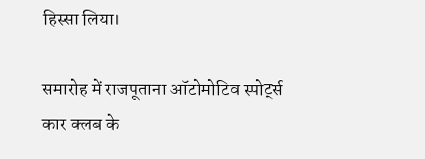हिस्सा लिया।

समारोह में राजपूताना ऑटोमोटिव स्पोर्ट्स कार क्लब के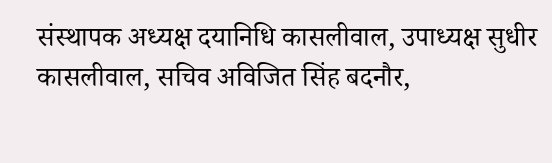संस्थापक अध्यक्ष दयानिधि कासलीवाल, उपाध्यक्ष सुधीर कासलीवाल, सचिव अविजित सिंह बदनौर,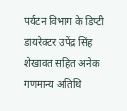पर्यटन विभाग के डिप्टी डायरेक्टर उपेंद्र सिंह शेखावत सहित अनेक गणमान्य अतिथि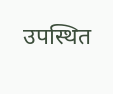उपस्थित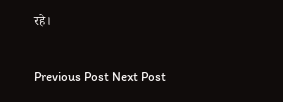रहे।


Previous Post Next Post